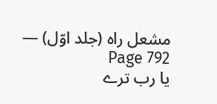مشعل راہ (جلد اوّل) — Page 792
یا رب ترے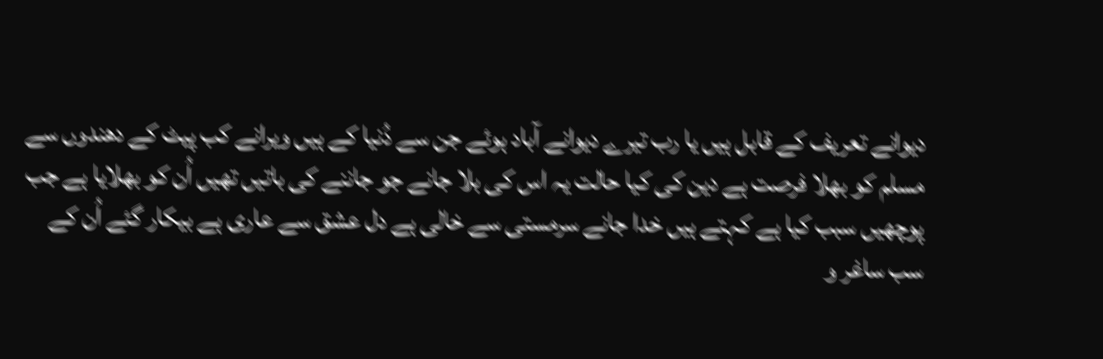دیوانے تعریف کے قابل ہیں یا رب تیرے دیوانے آباد ہوئے جن سے دُنیا کے ہیں ویرانے کب پیٹ کے دھندوں سے مسلم کو بھلا فرصت ہے دین کی کیا حالت یہ اس کی بلا جانے جو جاننے کی باتیں تھیں اُن کو بھلایا ہے جب پوچھیں سبب کیا ہے کہتے ہیں خدا جانے سرمستی سے خالی ہے دل عشق سے عاری ہے بیکار گئے اُن کے سب ساغر و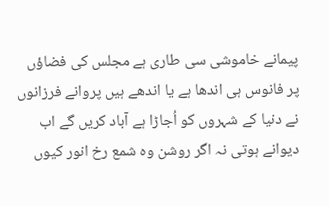پیمانے خاموشی سی طاری ہے مجلس کی فضاؤں پر فانوس ہی اندھا ہے یا اندھے ہیں پروانے فرزانوں نے دنیا کے شہروں کو اُجاڑا ہے آباد کریں گے اب دیوانے ہوتی نہ اگر روشن وہ شمع رخ انور کیوں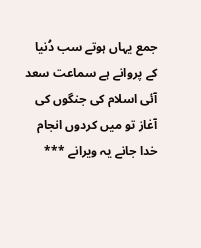جمع یہاں ہوتے سب دُنیا کے پروانے ہے سماعت سعد آئی اسلام کی جنگوں کی آغاز تو میں کردوں انجام خدا جانے یہ ویرانے ***